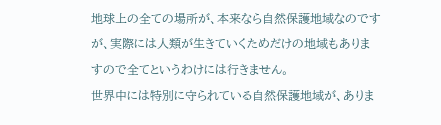地球上の全ての場所が、本来なら自然保護地域なのですが、実際には人類が生きていくためだけの地域もありますので全てというわけには行きません。
世界中には特別に守られている自然保護地域が、ありま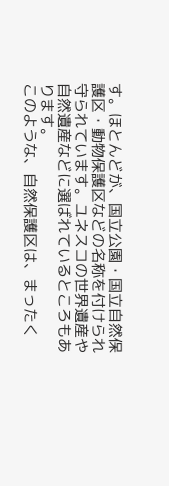す。ほとんどが、国立公園・国立自然保護区・動物保護区などの名称を付けられ守られています。ユネスコの世界遺産や自然遺産などに選ばれているところもあります。
このような、自然保護区は、まったく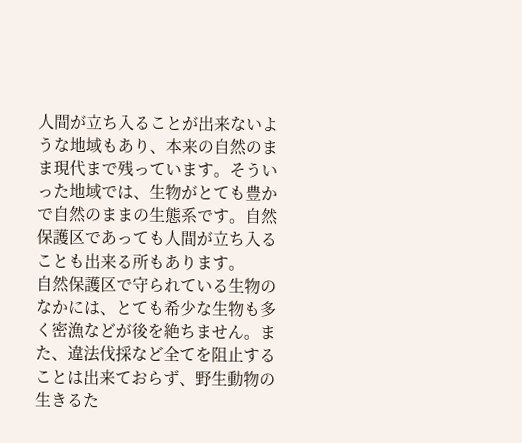人間が立ち入ることが出来ないような地域もあり、本来の自然のまま現代まで残っています。そういった地域では、生物がとても豊かで自然のままの生態系です。自然保護区であっても人間が立ち入ることも出来る所もあります。
自然保護区で守られている生物のなかには、とても希少な生物も多く密漁などが後を絶ちません。また、違法伐採など全てを阻止することは出来ておらず、野生動物の生きるた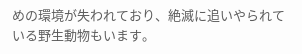めの環境が失われており、絶滅に追いやられている野生動物もいます。